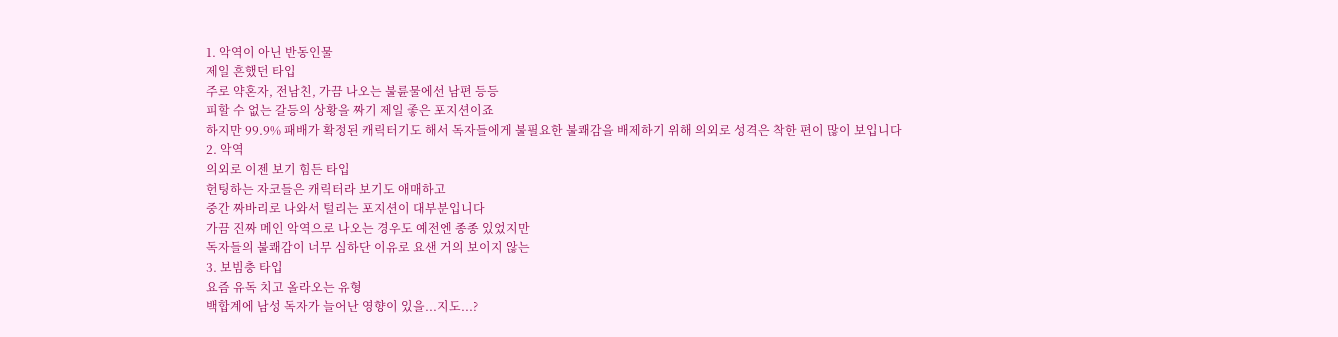1. 악역이 아닌 반동인물
제일 흔했던 타입
주로 약혼자, 전남친, 가끔 나오는 불륜물에선 남편 등등
피할 수 없는 갈등의 상황을 짜기 제일 좋은 포지션이죠
하지만 99.9% 패배가 확정된 캐릭터기도 해서 독자들에게 불필요한 불쾌감을 배제하기 위해 의외로 성격은 착한 편이 많이 보입니다
2. 악역
의외로 이젠 보기 힘든 타입
헌팅하는 자코들은 캐릭터라 보기도 애매하고
중간 짜바리로 나와서 털리는 포지션이 대부분입니다
가끔 진짜 메인 악역으로 나오는 경우도 예전엔 종종 있었지만
독자들의 불쾌감이 너무 심하단 이유로 요샌 거의 보이지 않는
3. 보빔충 타입
요즘 유독 치고 올라오는 유형
백합계에 남성 독자가 늘어난 영향이 있을...지도...?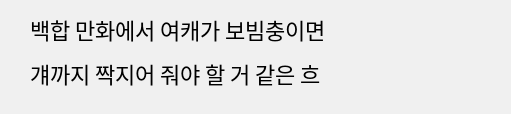백합 만화에서 여캐가 보빔충이면 걔까지 짝지어 줘야 할 거 같은 흐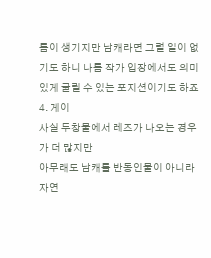름이 생기지만 남캐라면 그럴 일이 없기도 하니 나름 작가 입장에서도 의미 있게 굴릴 수 있는 포지션이기도 하죠
4. 게이
사실 두창물에서 레즈가 나오는 경우가 더 많지만
아무래도 남캐를 반동인물이 아니라 자연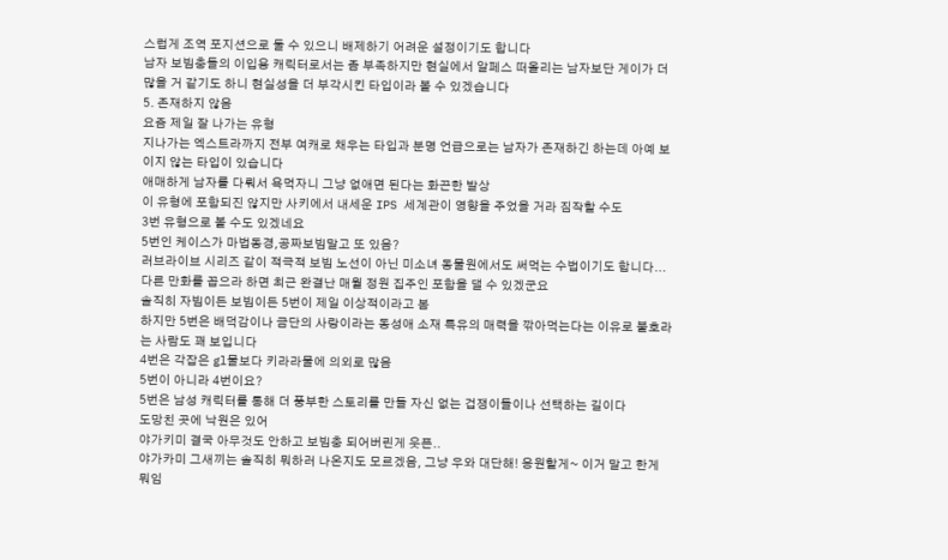스럽게 조역 포지션으로 둘 수 있으니 배제하기 어려운 설정이기도 합니다
남자 보빔충들의 이입용 캐릭터로서는 좀 부족하지만 현실에서 알페스 떠올리는 남자보단 게이가 더 많을 거 같기도 하니 현실성을 더 부각시킨 타입이라 볼 수 있겠습니다
5. 존재하지 않음
요즘 제일 잘 나가는 유형
지나가는 엑스트라까지 전부 여캐로 채우는 타입과 분명 언급으로는 남자가 존재하긴 하는데 아예 보이지 않는 타입이 있습니다
애매하게 남자를 다뤄서 욕먹자니 그냥 없애면 된다는 화끈한 발상
이 유형에 포함되진 않지만 사키에서 내세운 IPS 세계관이 영향을 주었을 거라 짐작할 수도
3번 유형으로 볼 수도 있겠네요
5번인 케이스가 마법동경,공짜보빔말고 또 있음?
러브라이브 시리즈 같이 적극적 보빔 노선이 아닌 미소녀 동물원에서도 써먹는 수법이기도 합니다...다른 만화를 꼽으라 하면 최근 완결난 매월 정원 집주인 포함을 댈 수 있겠군요
솔직히 자빔이든 보빔이든 5번이 제일 이상적이라고 봄
하지만 5번은 배덕감이나 금단의 사랑이라는 동성애 소재 특유의 매력을 깎아먹는다는 이유로 불호라는 사람도 꽤 보입니다
4번은 각잡은 gl물보다 키라라물에 의외로 많음
5번이 아니라 4번이요?
5번은 남성 캐릭터를 통해 더 풍부한 스토리를 만들 자신 없는 겁쟁이들이나 선택하는 길이다
도망친 곳에 낙원은 있어
야가키미 결국 아무것도 안하고 보빔충 되어버린게 웃픈..
야가카미 그새끼는 솔직히 뭐하러 나온지도 모르겠음, 그냥 우와 대단해! 응원할게~ 이거 말고 한게 뭐임